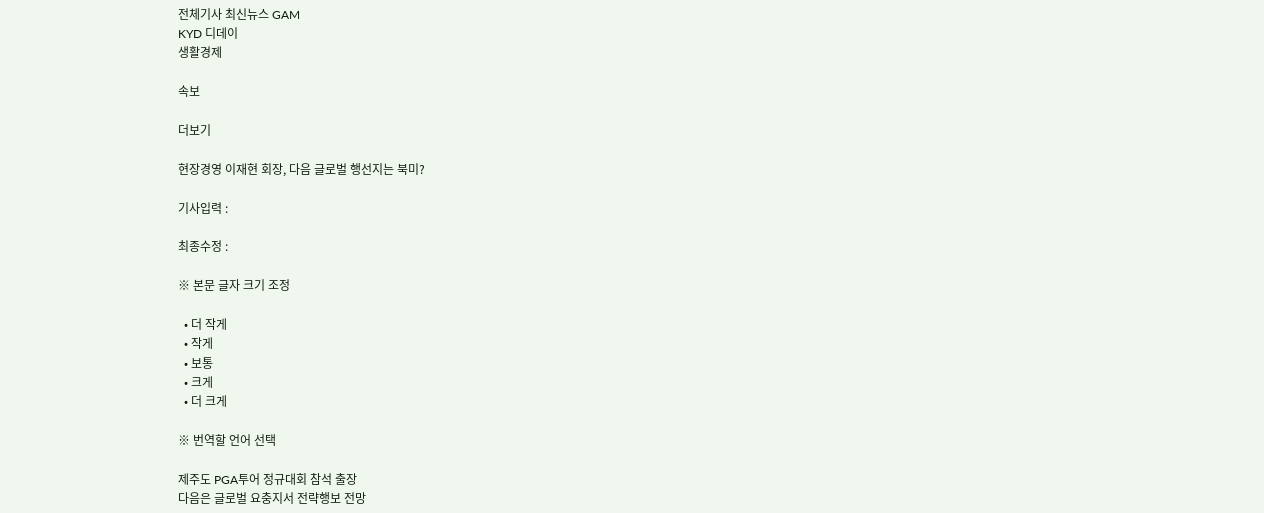전체기사 최신뉴스 GAM
KYD 디데이
생활경제

속보

더보기

현장경영 이재현 회장, 다음 글로벌 행선지는 북미?

기사입력 :

최종수정 :

※ 본문 글자 크기 조정

  • 더 작게
  • 작게
  • 보통
  • 크게
  • 더 크게

※ 번역할 언어 선택

제주도 PGA투어 정규대회 참석 출장
다음은 글로벌 요충지서 전략행보 전망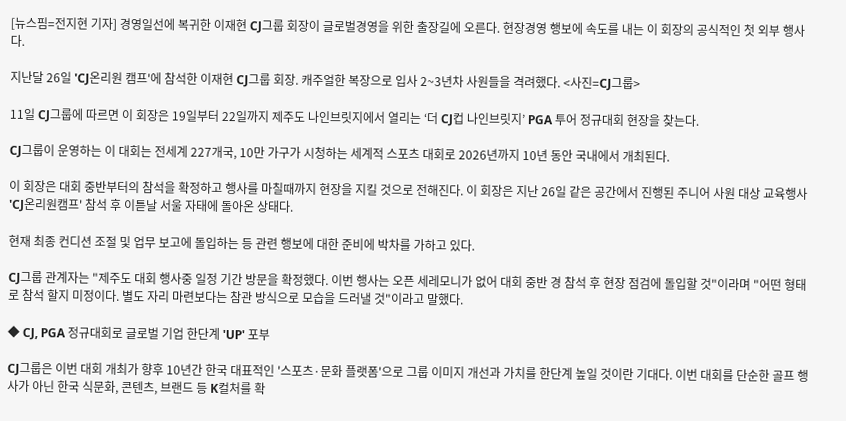[뉴스핌=전지현 기자] 경영일선에 복귀한 이재현 CJ그룹 회장이 글로벌경영을 위한 출장길에 오른다. 현장경영 행보에 속도를 내는 이 회장의 공식적인 첫 외부 행사다.

지난달 26일 'CJ온리원 캠프'에 참석한 이재현 CJ그룹 회장. 캐주얼한 복장으로 입사 2~3년차 사원들을 격려했다. <사진=CJ그룹>

11일 CJ그룹에 따르면 이 회장은 19일부터 22일까지 제주도 나인브릿지에서 열리는 ‘더 CJ컵 나인브릿지’ PGA 투어 정규대회 현장을 찾는다.

CJ그룹이 운영하는 이 대회는 전세계 227개국, 10만 가구가 시청하는 세계적 스포츠 대회로 2026년까지 10년 동안 국내에서 개최된다.

이 회장은 대회 중반부터의 참석을 확정하고 행사를 마칠때까지 현장을 지킬 것으로 전해진다. 이 회장은 지난 26일 같은 공간에서 진행된 주니어 사원 대상 교육행사 'CJ온리원캠프' 참석 후 이튿날 서울 자태에 돌아온 상태다.

현재 최종 컨디션 조절 및 업무 보고에 돌입하는 등 관련 행보에 대한 준비에 박차를 가하고 있다.

CJ그룹 관계자는 "제주도 대회 행사중 일정 기간 방문을 확정했다. 이번 행사는 오픈 세레모니가 없어 대회 중반 경 참석 후 현장 점검에 돌입할 것"이라며 "어떤 형태로 참석 할지 미정이다. 별도 자리 마련보다는 참관 방식으로 모습을 드러낼 것"이라고 말했다.

◆ CJ, PGA 정규대회로 글로벌 기업 한단계 'UP' 포부

CJ그룹은 이번 대회 개최가 향후 10년간 한국 대표적인 '스포츠·문화 플랫폼'으로 그룹 이미지 개선과 가치를 한단계 높일 것이란 기대다. 이번 대회를 단순한 골프 행사가 아닌 한국 식문화, 콘텐츠, 브랜드 등 K컬처를 확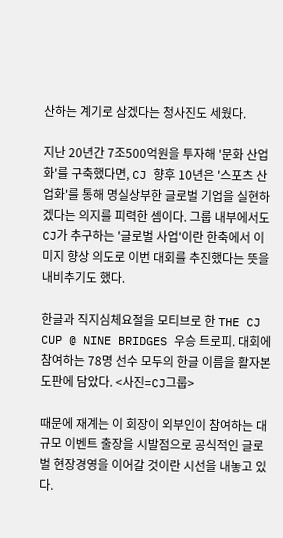산하는 계기로 삼겠다는 청사진도 세웠다.

지난 20년간 7조500억원을 투자해 '문화 산업화'를 구축했다면, CJ 향후 10년은 '스포츠 산업화'를 통해 명실상부한 글로벌 기업을 실현하겠다는 의지를 피력한 셈이다. 그룹 내부에서도 CJ가 추구하는 '글로벌 사업'이란 한축에서 이미지 향상 의도로 이번 대회를 추진했다는 뜻을 내비추기도 했다.

한글과 직지심체요절을 모티브로 한 THE CJ CUP @ NINE BRIDGES 우승 트로피. 대회에 참여하는 78명 선수 모두의 한글 이름을 활자본 도판에 담았다. <사진=CJ그룹>

때문에 재계는 이 회장이 외부인이 참여하는 대규모 이벤트 출장을 시발점으로 공식적인 글로벌 현장경영을 이어갈 것이란 시선을 내놓고 있다.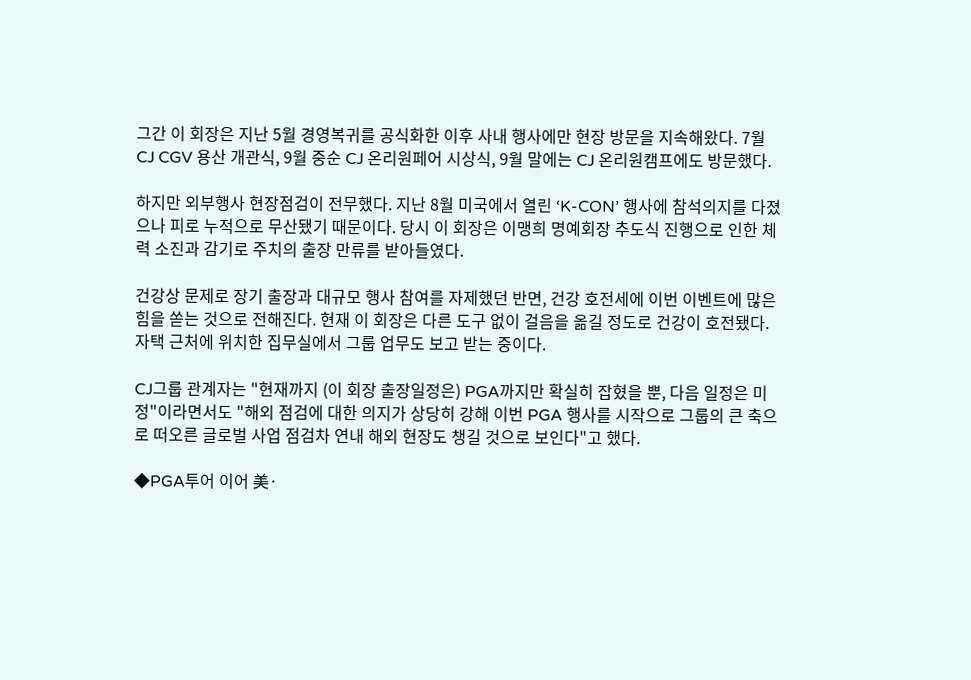그간 이 회장은 지난 5월 경영복귀를 공식화한 이후 사내 행사에만 현장 방문을 지속해왔다. 7월 CJ CGV 용산 개관식, 9월 중순 CJ 온리원페어 시상식, 9월 말에는 CJ 온리원캠프에도 방문했다.

하지만 외부행사 현장점검이 전무했다. 지난 8월 미국에서 열린 ‘K-CON’ 행사에 참석의지를 다졌으나 피로 누적으로 무산됐기 때문이다. 당시 이 회장은 이맹희 명예회장 추도식 진행으로 인한 체력 소진과 감기로 주치의 출장 만류를 받아들였다.

건강상 문제로 장기 출장과 대규모 행사 참여를 자제했던 반면, 건강 호전세에 이번 이벤트에 많은 힘을 쏟는 것으로 전해진다. 현재 이 회장은 다른 도구 없이 걸음을 옮길 정도로 건강이 호전됐다. 자택 근처에 위치한 집무실에서 그룹 업무도 보고 받는 중이다.

CJ그룹 관계자는 "현재까지 (이 회장 출장일정은) PGA까지만 확실히 잡혔을 뿐, 다음 일정은 미정"이라면서도 "해외 점검에 대한 의지가 상당히 강해 이번 PGA 행사를 시작으로 그룹의 큰 축으로 떠오른 글로벌 사업 점검차 연내 해외 현장도 챙길 것으로 보인다"고 했다.

◆PGA투어 이어 美·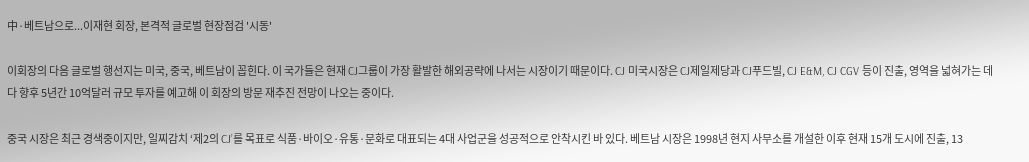中·베트남으로...이재현 회장, 본격적 글로벌 현장점검 '시동'

이회장의 다음 글로벌 행선지는 미국, 중국, 베트남이 꼽힌다. 이 국가들은 현재 CJ그룹이 가장 활발한 해외공략에 나서는 시장이기 때문이다. CJ 미국시장은 CJ제일제당과 CJ푸드빌, CJ E&M, CJ CGV 등이 진출, 영역을 넓혀가는 데다 향후 5년간 10억달러 규모 투자를 예고해 이 회장의 방문 재추진 전망이 나오는 중이다.

중국 시장은 최근 경색중이지만, 일찌감치 ‘제2의 CJ’를 목표로 식품·바이오·유통·문화로 대표되는 4대 사업군을 성공적으로 안착시킨 바 있다. 베트남 시장은 1998년 현지 사무소를 개설한 이후 현재 15개 도시에 진출, 13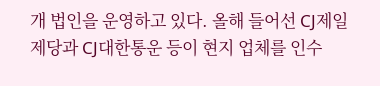개 법인을 운영하고 있다. 올해 들어선 CJ제일제당과 CJ대한통운 등이 현지 업체를 인수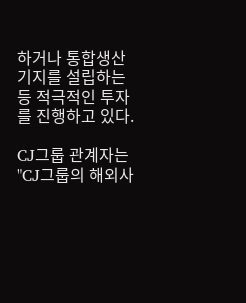하거나 통합생산기지를 설립하는 등 적극적인 투자를 진행하고 있다.

CJ그룹 관계자는 "CJ그룹의 해외사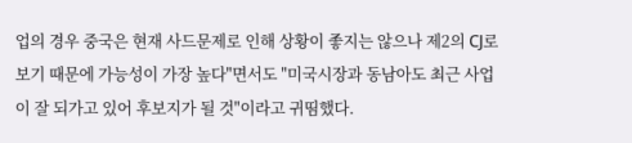업의 경우 중국은 현재 사드문제로 인해 상황이 좋지는 않으나 제2의 CJ로 보기 때문에 가능성이 가장 높다"면서도 "미국시장과 동남아도 최근 사업이 잘 되가고 있어 후보지가 될 것"이라고 귀띰했다.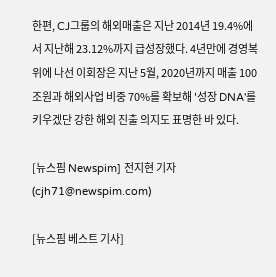한편, CJ그룹의 해외매출은 지난 2014년 19.4%에서 지난해 23.12%까지 급성장했다. 4년만에 경영복위에 나선 이회장은 지난 5월, 2020년까지 매출 100조원과 해외사업 비중 70%를 확보해 '성장 DNA'를 키우겠단 강한 해외 진출 의지도 표명한 바 있다.

[뉴스핌 Newspim] 전지현 기자 (cjh71@newspim.com)

[뉴스핌 베스트 기사]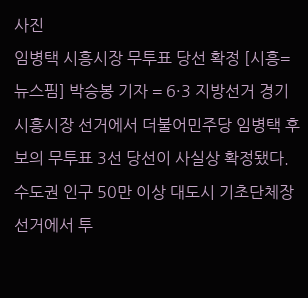사진
임병택 시흥시장 무투표 당선 확정 [시흥=뉴스핌] 박승봉 기자 = 6·3 지방선거 경기 시흥시장 선거에서 더불어민주당 임병택 후보의 무투표 3선 당선이 사실상 확정됐다. 수도권 인구 50만 이상 대도시 기초단체장 선거에서 투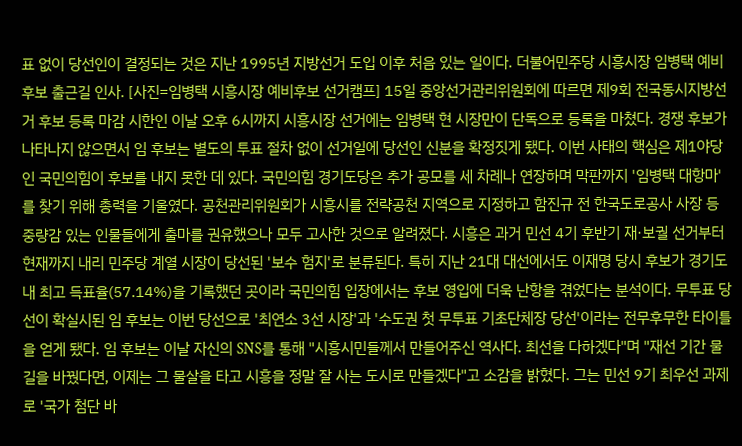표 없이 당선인이 결정되는 것은 지난 1995년 지방선거 도입 이후 처음 있는 일이다. 더불어민주당 시흥시장 임병택 예비후보 출근길 인사. [사진=임병택 시흥시장 예비후보 선거캠프] 15일 중앙선거관리위원회에 따르면 제9회 전국동시지방선거 후보 등록 마감 시한인 이날 오후 6시까지 시흥시장 선거에는 임병택 현 시장만이 단독으로 등록을 마쳤다. 경쟁 후보가 나타나지 않으면서 임 후보는 별도의 투표 절차 없이 선거일에 당선인 신분을 확정짓게 됐다. 이번 사태의 핵심은 제1야당인 국민의힘이 후보를 내지 못한 데 있다. 국민의힘 경기도당은 추가 공모를 세 차례나 연장하며 막판까지 '임병택 대항마'를 찾기 위해 총력을 기울였다. 공천관리위원회가 시흥시를 전략공천 지역으로 지정하고 함진규 전 한국도로공사 사장 등 중량감 있는 인물들에게 출마를 권유했으나 모두 고사한 것으로 알려졌다. 시흥은 과거 민선 4기 후반기 재·보궐 선거부터 현재까지 내리 민주당 계열 시장이 당선된 '보수 험지'로 분류된다. 특히 지난 21대 대선에서도 이재명 당시 후보가 경기도 내 최고 득표율(57.14%)을 기록했던 곳이라 국민의힘 입장에서는 후보 영입에 더욱 난항을 겪었다는 분석이다. 무투표 당선이 확실시된 임 후보는 이번 당선으로 '최연소 3선 시장'과 '수도권 첫 무투표 기초단체장 당선'이라는 전무후무한 타이틀을 얻게 됐다. 임 후보는 이날 자신의 SNS를 통해 "시흥시민들께서 만들어주신 역사다. 최선을 다하겠다"며 "재선 기간 물길을 바꿨다면, 이제는 그 물살을 타고 시흥을 정말 잘 사는 도시로 만들겠다"고 소감을 밝혔다. 그는 민선 9기 최우선 과제로 '국가 첨단 바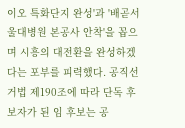이오 특화단지 완성'과 '배곧서울대병원 본공사 안착'을 꼽으며 시흥의 대전환을 완성하겠다는 포부를 피력했다. 공직선거법 제190조에 따라 단독 후보자가 된 임 후보는 공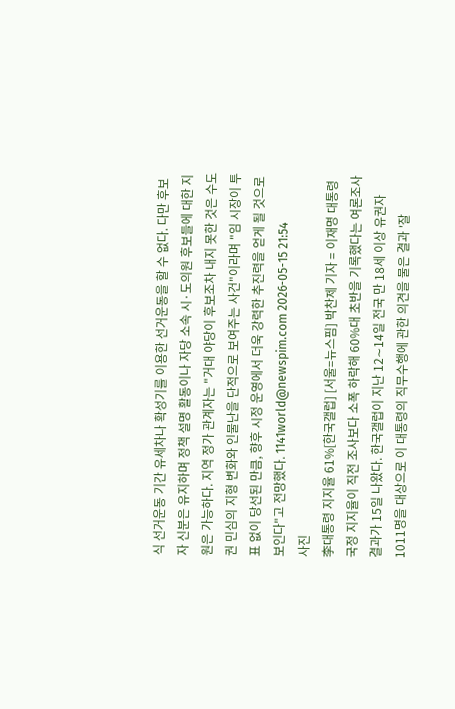식 선거운동 기간 유세차나 확성기를 이용한 선거운동을 할 수 없다. 다만 후보자 신분은 유지하며 정책 설명 활동이나 자당 소속 시·도의원 후보들에 대한 지원은 가능하다. 지역 정가 관계자는 "거대 야당이 후보조차 내지 못한 것은 수도권 민심의 지형 변화와 인물난을 단적으로 보여주는 사건"이라며 "임 시장이 투표 없이 당선된 만큼, 향후 시정 운영에서 더욱 강력한 추진력을 얻게 될 것으로 보인다"고 전망했다. 1141world@newspim.com 2026-05-15 21:54
사진
李대통령 지지율 61%[한국갤럽] [서울=뉴스핌] 박찬제 기자 = 이재명 대통령 국정 지지율이 직전 조사보다 소폭 하락해 60%대 초반을 기록했다는 여론조사 결과가 15일 나왔다. 한국갤럽이 지난 12∼14일 전국 만 18세 이상 유권자 1011명을 대상으로 이 대통령의 직무수행에 관한 의견을 물은 결과 '잘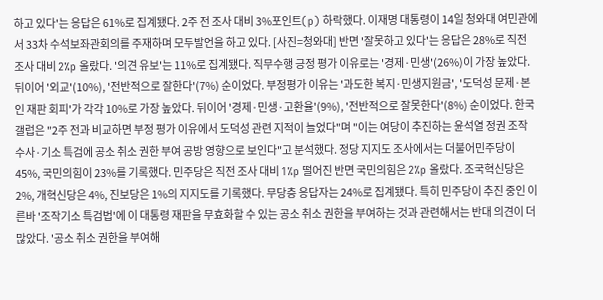하고 있다'는 응답은 61%로 집계됐다. 2주 전 조사 대비 3%포인트(p) 하락했다. 이재명 대통령이 14일 청와대 여민관에서 33차 수석보좌관회의를 주재하며 모두발언을 하고 있다. [사진=청와대] 반면 '잘못하고 있다'는 응답은 28%로 직전 조사 대비 2%p 올랐다. '의견 유보'는 11%로 집계됐다. 직무수행 긍정 평가 이유로는 '경제·민생'(26%)이 가장 높았다. 뒤이어 '외교'(10%), '전반적으로 잘한다'(7%) 순이었다. 부정평가 이유는 '과도한 복지·민생지원금', '도덕성 문제·본인 재판 회피'가 각각 10%로 가장 높았다. 뒤이어 '경제·민생·고환율'(9%), '전반적으로 잘못한다'(8%) 순이었다. 한국갤럽은 "2주 전과 비교하면 부정 평가 이유에서 도덕성 관련 지적이 늘었다"며 "이는 여당이 추진하는 윤석열 정권 조작 수사·기소 특검에 공소 취소 권한 부여 공방 영향으로 보인다"고 분석했다. 정당 지지도 조사에서는 더불어민주당이 45%, 국민의힘이 23%를 기록했다. 민주당은 직전 조사 대비 1%p 떨어진 반면 국민의힘은 2%p 올랐다. 조국혁신당은 2%, 개혁신당은 4%, 진보당은 1%의 지지도를 기록했다. 무당층 응답자는 24%로 집계됐다. 특히 민주당이 추진 중인 이른바 '조작기소 특검법'에 이 대통령 재판을 무효화할 수 있는 공소 취소 권한을 부여하는 것과 관련해서는 반대 의견이 더 많았다. '공소 취소 권한을 부여해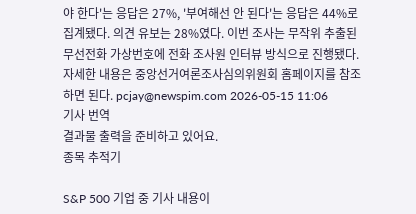야 한다'는 응답은 27%, '부여해선 안 된다'는 응답은 44%로 집계됐다. 의견 유보는 28%였다. 이번 조사는 무작위 추출된 무선전화 가상번호에 전화 조사원 인터뷰 방식으로 진행됐다. 자세한 내용은 중앙선거여론조사심의위원회 홈페이지를 참조하면 된다. pcjay@newspim.com 2026-05-15 11:06
기사 번역
결과물 출력을 준비하고 있어요.
종목 추적기

S&P 500 기업 중 기사 내용이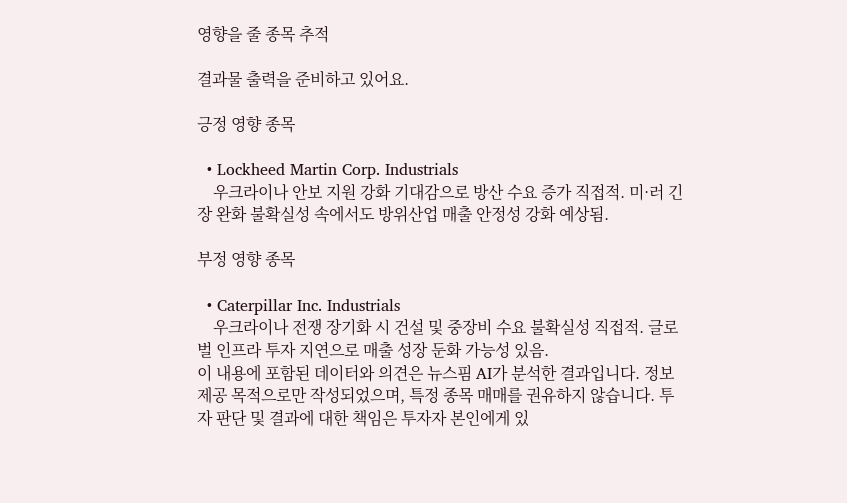영향을 줄 종목 추적

결과물 출력을 준비하고 있어요.

긍정 영향 종목

  • Lockheed Martin Corp. Industrials
    우크라이나 안보 지원 강화 기대감으로 방산 수요 증가 직접적. 미·러 긴장 완화 불확실성 속에서도 방위산업 매출 안정성 강화 예상됨.

부정 영향 종목

  • Caterpillar Inc. Industrials
    우크라이나 전쟁 장기화 시 건설 및 중장비 수요 불확실성 직접적. 글로벌 인프라 투자 지연으로 매출 성장 둔화 가능성 있음.
이 내용에 포함된 데이터와 의견은 뉴스핌 AI가 분석한 결과입니다. 정보 제공 목적으로만 작성되었으며, 특정 종목 매매를 권유하지 않습니다. 투자 판단 및 결과에 대한 책임은 투자자 본인에게 있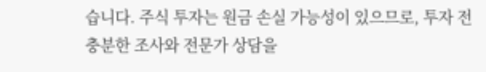습니다. 주식 투자는 원금 손실 가능성이 있으므로, 투자 전 충분한 조사와 전문가 상담을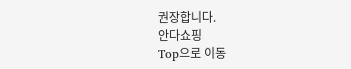권장합니다.
안다쇼핑
Top으로 이동